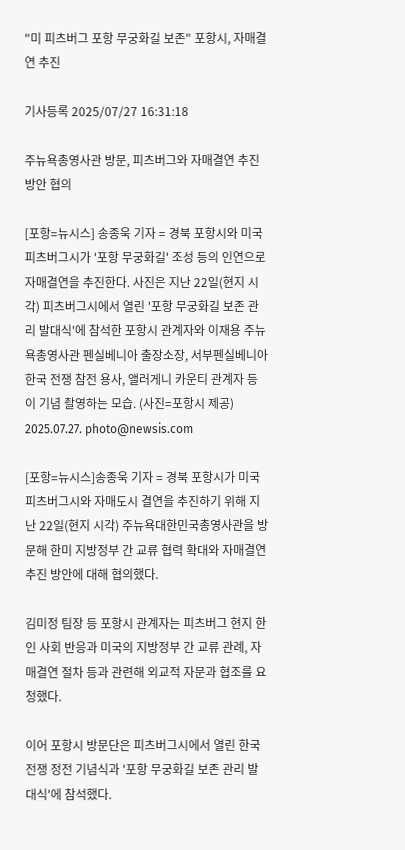"미 피츠버그 포항 무궁화길 보존" 포항시, 자매결연 추진

기사등록 2025/07/27 16:31:18

주뉴욕총영사관 방문, 피츠버그와 자매결연 추진 방안 협의

[포항=뉴시스] 송종욱 기자 = 경북 포항시와 미국 피츠버그시가 '포항 무궁화길' 조성 등의 인연으로 자매결연을 추진한다. 사진은 지난 22일(현지 시각) 피츠버그시에서 열린 '포항 무궁화길 보존 관리 발대식'에 참석한 포항시 관계자와 이재용 주뉴욕총영사관 펜실베니아 출장소장, 서부펜실베니아 한국 전쟁 참전 용사, 앨러게니 카운티 관계자 등이 기념 촬영하는 모습. (사진=포항시 제공) 2025.07.27. photo@newsis.com

[포항=뉴시스]송종욱 기자 = 경북 포항시가 미국 피츠버그시와 자매도시 결연을 추진하기 위해 지난 22일(현지 시각) 주뉴욕대한민국총영사관을 방문해 한미 지방정부 간 교류 협력 확대와 자매결연 추진 방안에 대해 협의했다.

김미정 팀장 등 포항시 관계자는 피츠버그 현지 한인 사회 반응과 미국의 지방정부 간 교류 관례, 자매결연 절차 등과 관련해 외교적 자문과 협조를 요청했다.

이어 포항시 방문단은 피츠버그시에서 열린 한국 전쟁 정전 기념식과 '포항 무궁화길 보존 관리 발대식'에 참석했다.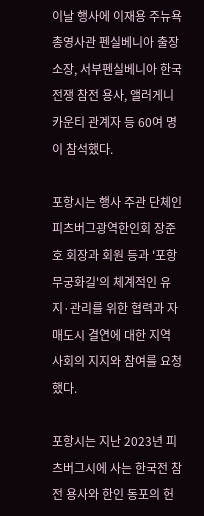이날 행사에 이재용 주뉴욕총영사관 펜실베니아 출장소장, 서부펜실베니아 한국 전쟁 참전 용사, 앨러게니 카운티 관계자 등 60여 명이 참석했다.

포항시는 행사 주관 단체인 피츠버그광역한인회 장준호 회장과 회원 등과 '포항 무궁화길'의 체계적인 유지·관리를 위한 협력과 자매도시 결연에 대한 지역 사회의 지지와 참여를 요청했다.

포항시는 지난 2023년 피츠버그시에 사는 한국전 참전 용사와 한인 동포의 헌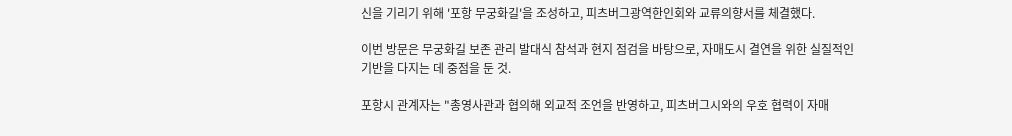신을 기리기 위해 '포항 무궁화길'을 조성하고, 피츠버그광역한인회와 교류의향서를 체결했다.

이번 방문은 무궁화길 보존 관리 발대식 참석과 현지 점검을 바탕으로, 자매도시 결연을 위한 실질적인 기반을 다지는 데 중점을 둔 것.

포항시 관계자는 "총영사관과 협의해 외교적 조언을 반영하고, 피츠버그시와의 우호 협력이 자매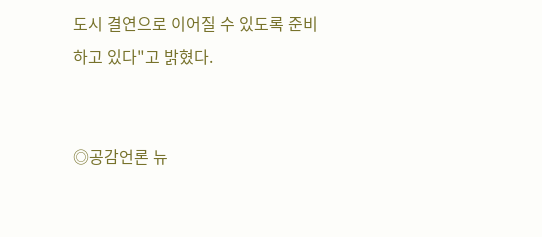도시 결연으로 이어질 수 있도록 준비하고 있다"고 밝혔다.


◎공감언론 뉴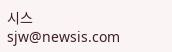시스 sjw@newsis.com